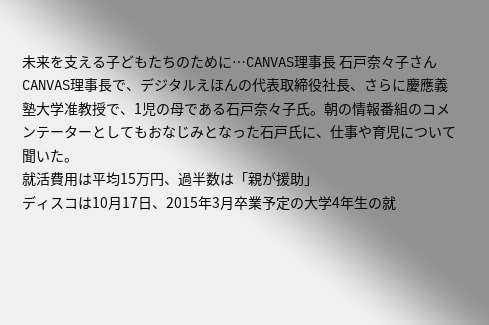未来を支える子どもたちのために…CANVAS理事長 石戸奈々子さん
CANVAS理事長で、デジタルえほんの代表取締役社長、さらに慶應義塾大学准教授で、1児の母である石戸奈々子氏。朝の情報番組のコメンテーターとしてもおなじみとなった石戸氏に、仕事や育児について聞いた。
就活費用は平均15万円、過半数は「親が援助」
ディスコは10月17日、2015年3月卒業予定の大学4年生の就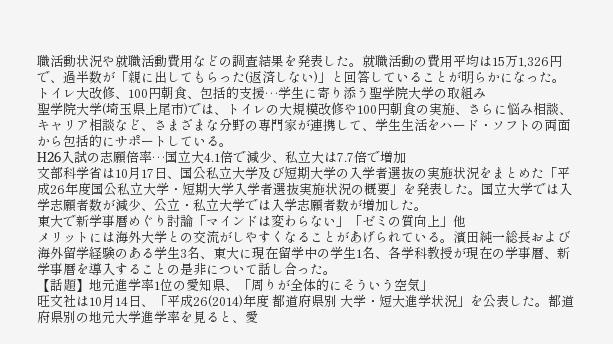職活動状況や就職活動費用などの調査結果を発表した。就職活動の費用平均は15万1,326円で、過半数が「親に出してもらった(返済しない)」と回答していることが明らかになった。
トイレ大改修、100円朝食、包括的支援…学生に寄り添う聖学院大学の取組み
聖学院大学(埼玉県上尾市)では、トイレの大規模改修や100円朝食の実施、さらに悩み相談、キャリア相談など、さまざまな分野の専門家が連携して、学生生活をハード・ソフトの両面から包括的にサポートしている。
H26入試の志願倍率…国立大4.1倍で減少、私立大は7.7倍で増加
文部科学省は10月17日、国公私立大学及び短期大学の入学者選抜の実施状況をまとめた「平成26年度国公私立大学・短期大学入学者選抜実施状況の概要」を発表した。国立大学では入学志願者数が減少、公立・私立大学では入学志願者数が増加した。
東大で新学事暦めぐり討論「マインドは変わらない」「ゼミの質向上」他
メリットには海外大学との交流がしやすくなることがあげられている。濱田純一総長および海外留学経験のある学生3名、東大に現在留学中の学生1名、各学科教授が現在の学事暦、新学事暦を導入することの是非について話し合った。
【話題】地元進学率1位の愛知県、「周りが全体的にそういう空気」
旺文社は10月14日、「平成26(2014)年度 都道府県別 大学・短大進学状況」を公表した。都道府県別の地元大学進学率を見ると、愛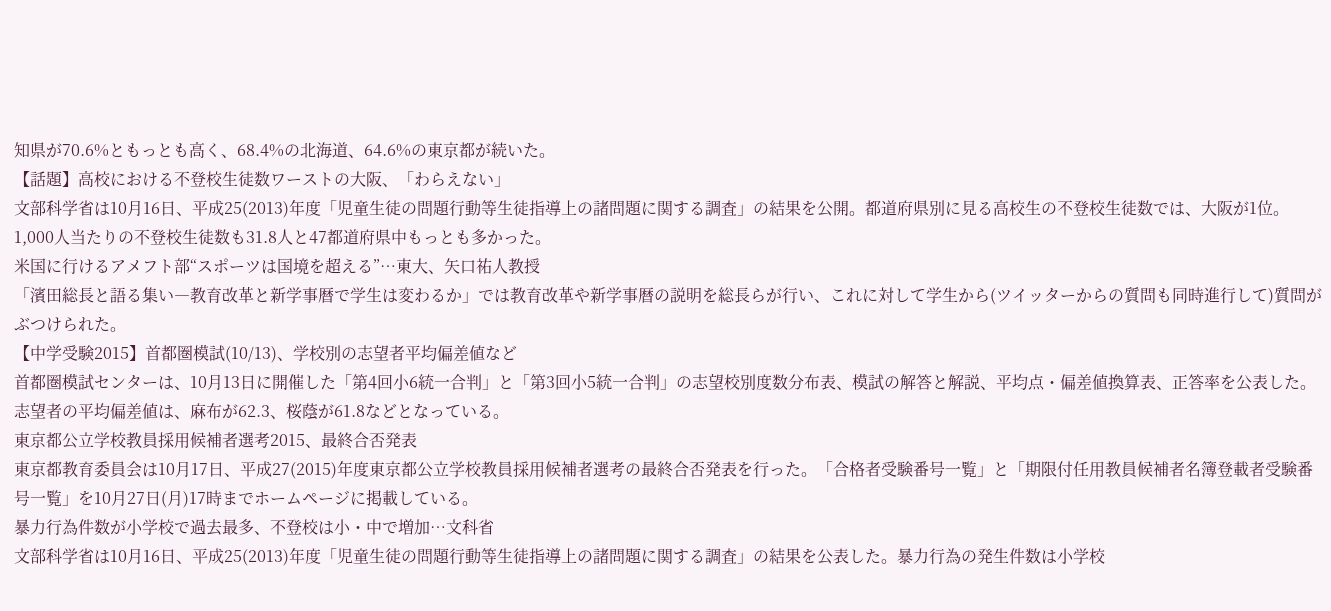知県が70.6%ともっとも高く、68.4%の北海道、64.6%の東京都が続いた。
【話題】高校における不登校生徒数ワーストの大阪、「わらえない」
文部科学省は10月16日、平成25(2013)年度「児童生徒の問題行動等生徒指導上の諸問題に関する調査」の結果を公開。都道府県別に見る高校生の不登校生徒数では、大阪が1位。1,000人当たりの不登校生徒数も31.8人と47都道府県中もっとも多かった。
米国に行けるアメフト部“スポーツは国境を超える”…東大、矢口祐人教授
「濱田総長と語る集い―教育改革と新学事暦で学生は変わるか」では教育改革や新学事暦の説明を総長らが行い、これに対して学生から(ツイッターからの質問も同時進行して)質問がぶつけられた。
【中学受験2015】首都圏模試(10/13)、学校別の志望者平均偏差値など
首都圏模試センターは、10月13日に開催した「第4回小6統一合判」と「第3回小5統一合判」の志望校別度数分布表、模試の解答と解説、平均点・偏差値換算表、正答率を公表した。志望者の平均偏差値は、麻布が62.3、桜蔭が61.8などとなっている。
東京都公立学校教員採用候補者選考2015、最終合否発表
東京都教育委員会は10月17日、平成27(2015)年度東京都公立学校教員採用候補者選考の最終合否発表を行った。「合格者受験番号一覧」と「期限付任用教員候補者名簿登載者受験番号一覧」を10月27日(月)17時までホームページに掲載している。
暴力行為件数が小学校で過去最多、不登校は小・中で増加…文科省
文部科学省は10月16日、平成25(2013)年度「児童生徒の問題行動等生徒指導上の諸問題に関する調査」の結果を公表した。暴力行為の発生件数は小学校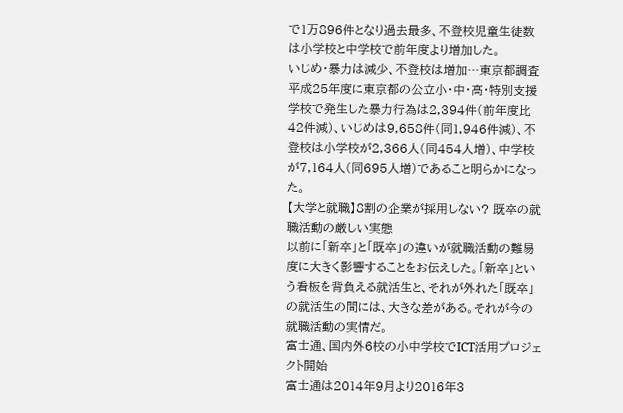で1万896件となり過去最多、不登校児童生徒数は小学校と中学校で前年度より増加した。
いじめ・暴力は減少、不登校は増加…東京都調査
平成25年度に東京都の公立小・中・高・特別支援学校で発生した暴力行為は2,394件(前年度比42件減)、いじめは9,658件(同1,946件減)、不登校は小学校が2,366人(同454人増)、中学校が7,164人(同695人増)であること明らかになった。
【大学と就職】8割の企業が採用しない? 既卒の就職活動の厳しい実態
以前に「新卒」と「既卒」の違いが就職活動の難易度に大きく影響することをお伝えした。「新卒」という看板を背負える就活生と、それが外れた「既卒」の就活生の間には、大きな差がある。それが今の就職活動の実情だ。
富士通、国内外6校の小中学校でICT活用プロジェクト開始
富士通は2014年9月より2016年3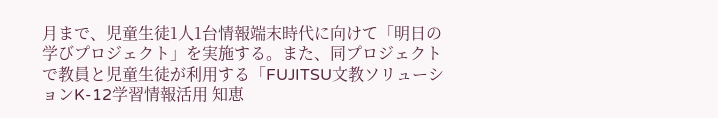月まで、児童生徒1人1台情報端末時代に向けて「明日の学びプロジェクト」を実施する。また、同プロジェクトで教員と児童生徒が利用する「FUJITSU文教ソリューションK-12学習情報活用 知恵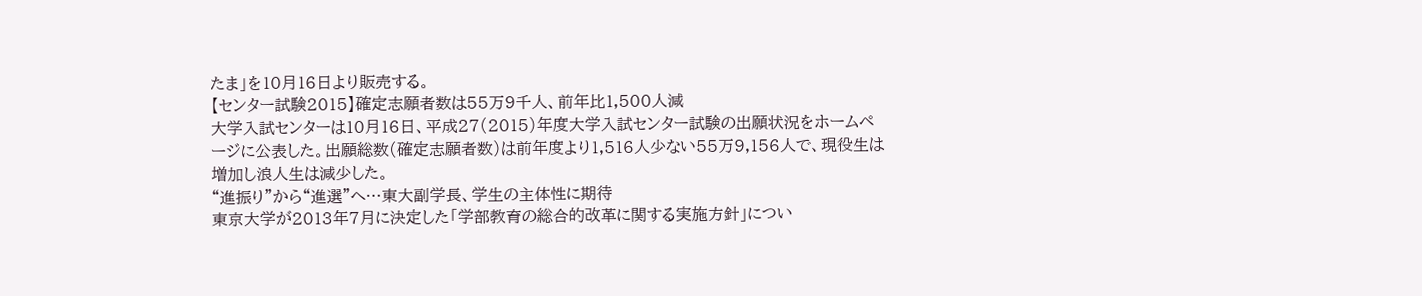たま」を10月16日より販売する。
【センター試験2015】確定志願者数は55万9千人、前年比1,500人減
大学入試センターは10月16日、平成27(2015)年度大学入試センター試験の出願状況をホームページに公表した。出願総数(確定志願者数)は前年度より1,516人少ない55万9,156人で、現役生は増加し浪人生は減少した。
“進振り”から“進選”へ…東大副学長、学生の主体性に期待
東京大学が2013年7月に決定した「学部教育の総合的改革に関する実施方針」につい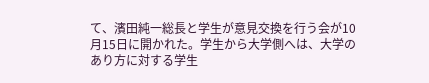て、濱田純一総長と学生が意見交換を行う会が10月15日に開かれた。学生から大学側へは、大学のあり方に対する学生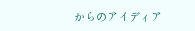からのアイディア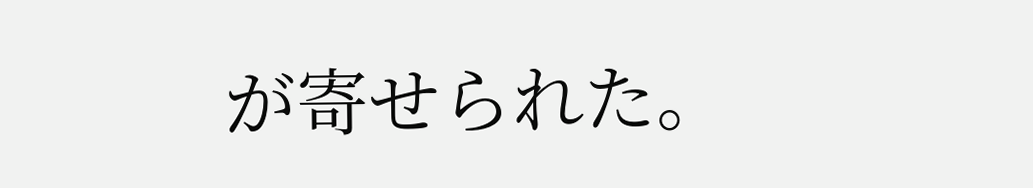が寄せられた。